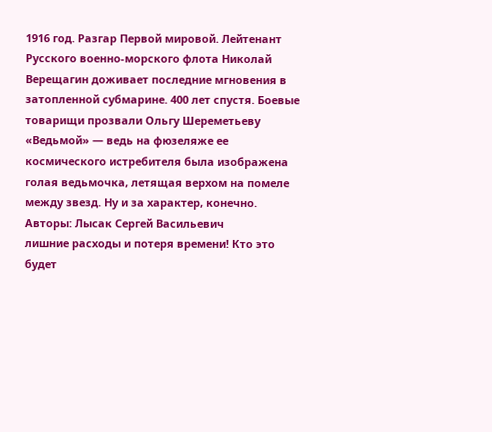1916 год. Разгар Первой мировой. Лейтенант Русского военно-морского флота Николай Верещагин доживает последние мгновения в затопленной субмарине. 400 лет спустя. Боевые товарищи прозвали Ольгу Шереметьеву «Ведьмой» — ведь на фюзеляже ее космического истребителя была изображена голая ведьмочка, летящая верхом на помеле между звезд. Ну и за характер, конечно.
Авторы: Лысак Сергей Васильевич
лишние расходы и потеря времени! Кто это будет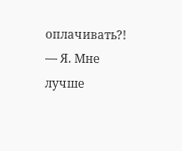оплачивать?!
— Я. Мне лучше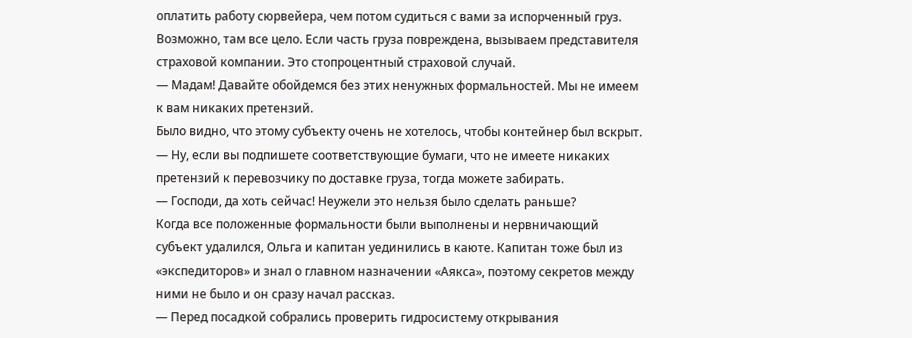оплатить работу сюрвейера, чем потом судиться с вами за испорченный груз. Возможно, там все цело. Если часть груза повреждена, вызываем представителя страховой компании. Это стопроцентный страховой случай.
— Мадам! Давайте обойдемся без этих ненужных формальностей. Мы не имеем к вам никаких претензий.
Было видно, что этому субъекту очень не хотелось, чтобы контейнер был вскрыт.
— Ну, если вы подпишете соответствующие бумаги, что не имеете никаких претензий к перевозчику по доставке груза, тогда можете забирать.
— Господи, да хоть сейчас! Неужели это нельзя было сделать раньше?
Когда все положенные формальности были выполнены и нервничающий субъект удалился, Ольга и капитан уединились в каюте. Капитан тоже был из «экспедиторов» и знал о главном назначении «Аякса», поэтому секретов между ними не было и он сразу начал рассказ.
— Перед посадкой собрались проверить гидросистему открывания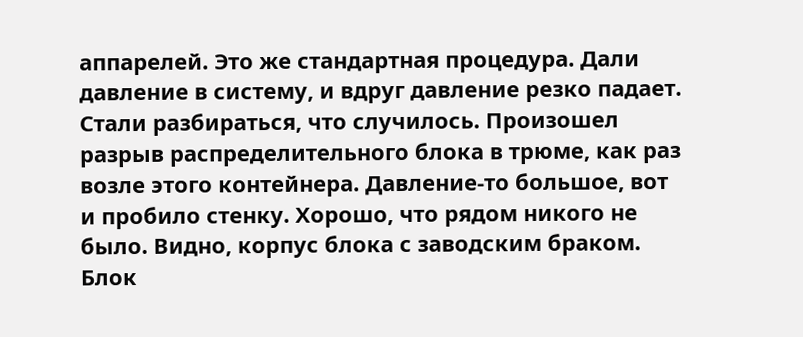аппарелей. Это же стандартная процедура. Дали давление в систему, и вдруг давление резко падает. Стали разбираться, что случилось. Произошел разрыв распределительного блока в трюме, как раз возле этого контейнера. Давление-то большое, вот и пробило стенку. Хорошо, что рядом никого не было. Видно, корпус блока с заводским браком. Блок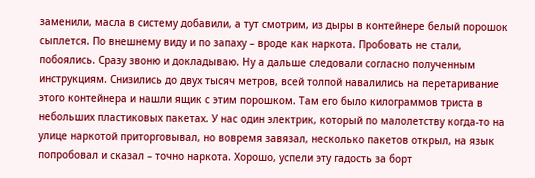заменили, масла в систему добавили, а тут смотрим, из дыры в контейнере белый порошок сыплется. По внешнему виду и по запаху – вроде как наркота. Пробовать не стали, побоялись. Сразу звоню и докладываю. Ну а дальше следовали согласно полученным инструкциям. Снизились до двух тысяч метров, всей толпой навалились на перетаривание этого контейнера и нашли ящик с этим порошком. Там его было килограммов триста в небольших пластиковых пакетах. У нас один электрик, который по малолетству когда-то на улице наркотой приторговывал, но вовремя завязал, несколько пакетов открыл, на язык попробовал и сказал – точно наркота. Хорошо, успели эту гадость за борт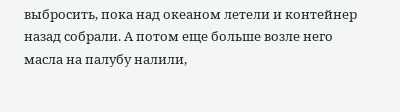выбросить, пока над океаном летели и контейнер назад собрали. А потом еще больше возле него масла на палубу налили,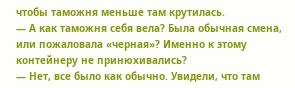чтобы таможня меньше там крутилась.
— А как таможня себя вела? Была обычная смена, или пожаловала «черная»? Именно к этому контейнеру не принюхивались?
— Нет, все было как обычно. Увидели, что там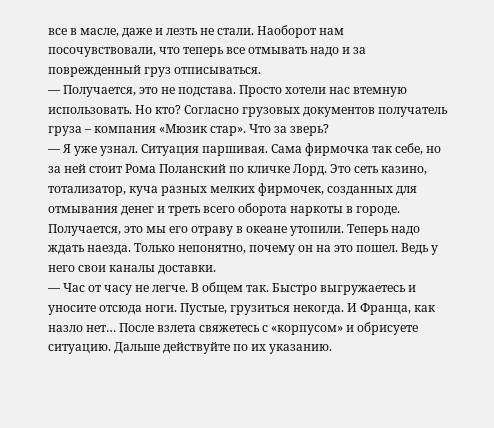все в масле, даже и лезть не стали. Наоборот нам посочувствовали, что теперь все отмывать надо и за поврежденный груз отписываться.
— Получается, это не подстава. Просто хотели нас втемную использовать. Но кто? Согласно грузовых документов получатель груза – компания «Мюзик стар». Что за зверь?
— Я уже узнал. Ситуация паршивая. Сама фирмочка так себе, но за ней стоит Рома Поланский по кличке Лорд. Это сеть казино, тотализатор, куча разных мелких фирмочек, созданных для отмывания денег и треть всего оборота наркоты в городе. Получается, это мы его отраву в океане утопили. Теперь надо ждать наезда. Только непонятно, почему он на это пошел. Ведь у него свои каналы доставки.
— Час от часу не легче. В общем так. Быстро выгружаетесь и уносите отсюда ноги. Пустые, грузиться некогда. И Франца, как назло нет… После взлета свяжетесь с «корпусом» и обрисуете ситуацию. Дальше действуйте по их указанию.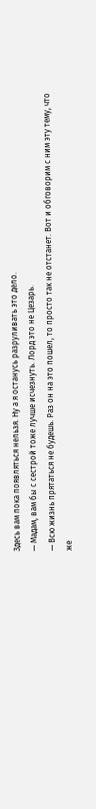Здесь вам пока появляться нельзя. Ну а я останусь разруливать это дело.
— Мадам, вам бы с сестрой тоже лучше исчезнуть. Лорд это не Цезарь.
— Всю жизнь прятаться не будешь. Раз он на это пошел, то просто так не отстанет. Вот и обговорим с ним эту тему, что же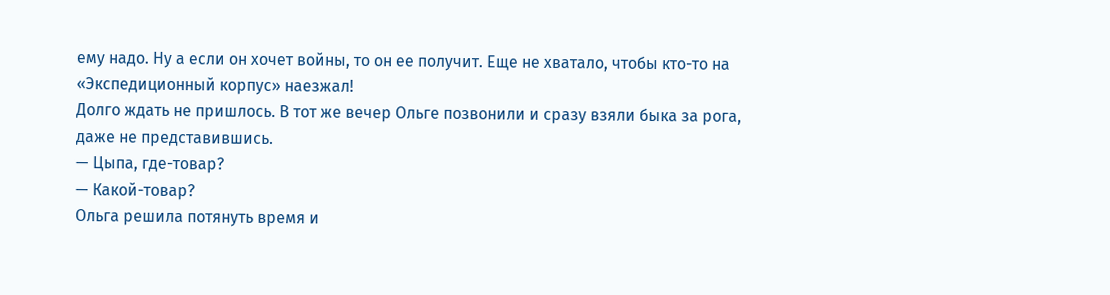ему надо. Ну а если он хочет войны, то он ее получит. Еще не хватало, чтобы кто-то на «Экспедиционный корпус» наезжал!
Долго ждать не пришлось. В тот же вечер Ольге позвонили и сразу взяли быка за рога, даже не представившись.
— Цыпа, где-товар?
— Какой-товар?
Ольга решила потянуть время и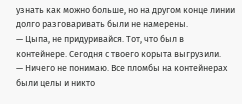узнать как можно больше, но на другом конце линии долго разговаривать были не намерены.
— Цыпа, не придуривайся. Тот, что был в контейнере. Сегодня с твоего корыта выгрузили.
— Ничего не понимаю. Все пломбы на контейнерах были целы и никто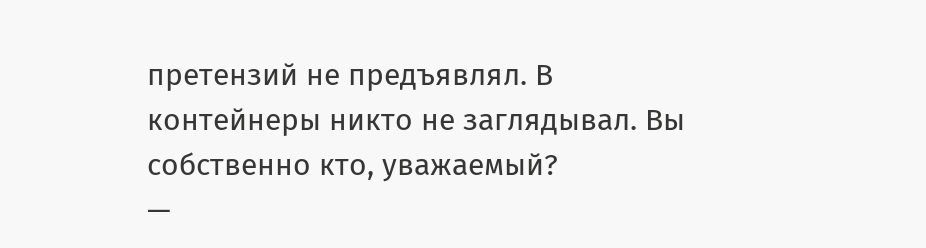претензий не предъявлял. В контейнеры никто не заглядывал. Вы собственно кто, уважаемый?
—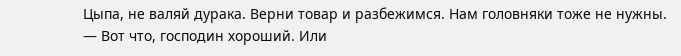Цыпа, не валяй дурака. Верни товар и разбежимся. Нам головняки тоже не нужны.
— Вот что, господин хороший. Или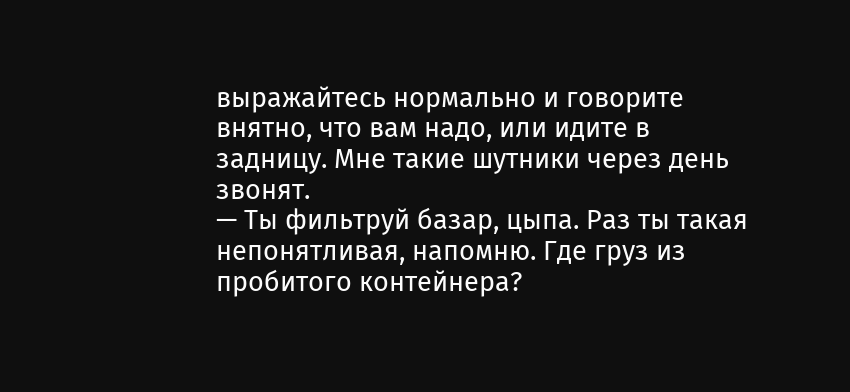выражайтесь нормально и говорите внятно, что вам надо, или идите в задницу. Мне такие шутники через день звонят.
— Ты фильтруй базар, цыпа. Раз ты такая непонятливая, напомню. Где груз из пробитого контейнера?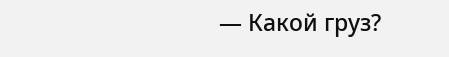— Какой груз?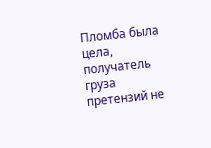Пломба была цела, получатель груза претензий не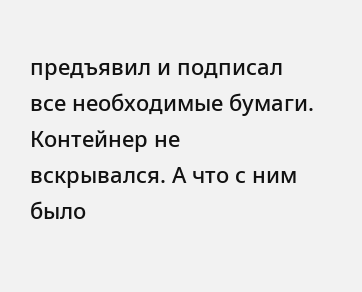предъявил и подписал все необходимые бумаги. Контейнер не вскрывался. А что с ним было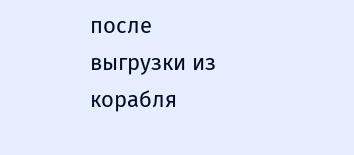после выгрузки из корабля